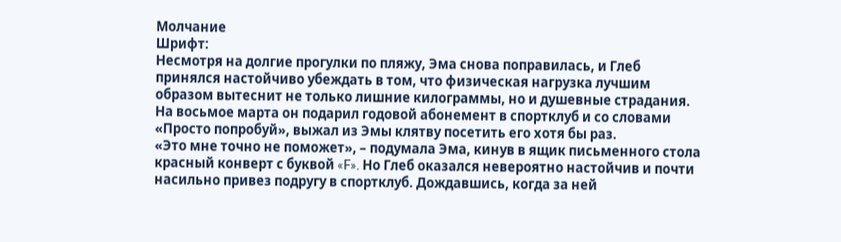Молчание
Шрифт:
Несмотря на долгие прогулки по пляжу, Эма снова поправилась, и Глеб принялся настойчиво убеждать в том, что физическая нагрузка лучшим образом вытеснит не только лишние килограммы, но и душевные страдания. На восьмое марта он подарил годовой абонемент в спортклуб и со словами «Просто попробуй», выжал из Эмы клятву посетить его хотя бы раз.
«Это мне точно не поможет», – подумала Эма, кинув в ящик письменного стола красный конверт с буквой «F». Но Глеб оказался невероятно настойчив и почти насильно привез подругу в спортклуб. Дождавшись, когда за ней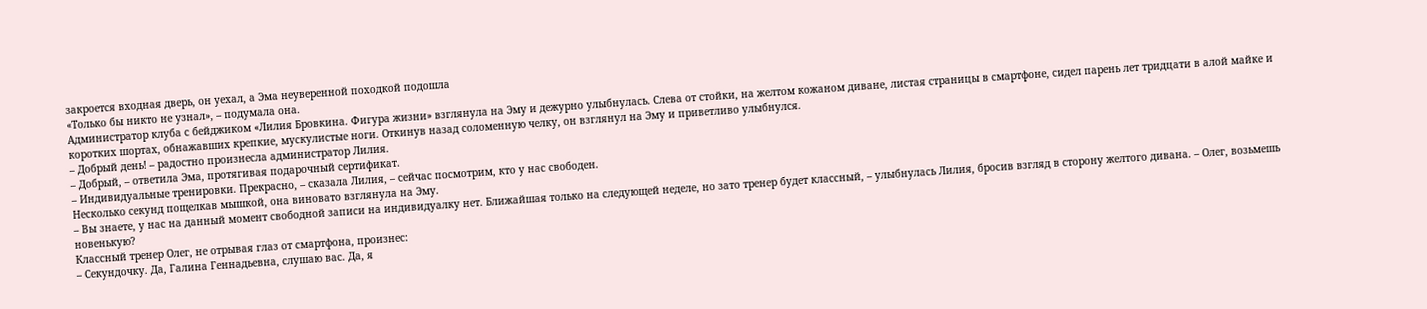закроется входная дверь, он уехал, а Эма неуверенной походкой подошла
«Только бы никто не узнал», – подумала она.
Администратор клуба с бейджиком «Лилия Бровкина. Фигура жизни» взглянула на Эму и дежурно улыбнулась. Слева от стойки, на желтом кожаном диване, листая страницы в смартфоне, сидел парень лет тридцати в алой майке и коротких шортах, обнажавших крепкие, мускулистые ноги. Откинув назад соломенную челку, он взглянул на Эму и приветливо улыбнулся.
– Добрый день! – радостно произнесла администратор Лилия.
– Добрый, – ответила Эма, протягивая подарочный сертификат.
– Индивидуальные тренировки. Прекрасно, – сказала Лилия, – сейчас посмотрим, кто у нас свободен.
Несколько секунд пощелкав мышкой, она виновато взглянула на Эму.
– Вы знаете, у нас на данный момент свободной записи на индивидуалку нет. Ближайшая только на следующей неделе, но зато тренер будет классный, – улыбнулась Лилия, бросив взгляд в сторону желтого дивана. – Олег, возьмешь новенькую?
Классный тренер Олег, не отрывая глаз от смартфона, произнес:
– Секундочку. Да, Галина Геннадьевна, слушаю вас. Да, я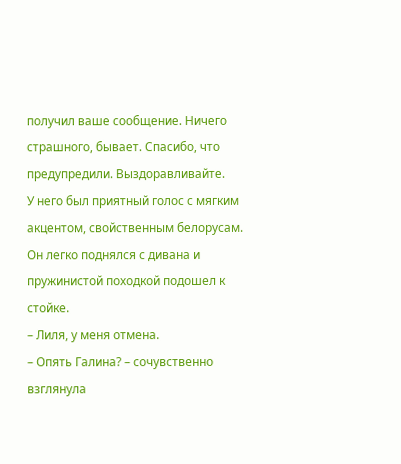получил ваше сообщение. Ничего страшного, бывает. Спасибо, что предупредили. Выздоравливайте.
У него был приятный голос с мягким акцентом, свойственным белорусам.
Он легко поднялся с дивана и пружинистой походкой подошел к стойке.
– Лиля, у меня отмена.
– Опять Галина? – сочувственно взглянула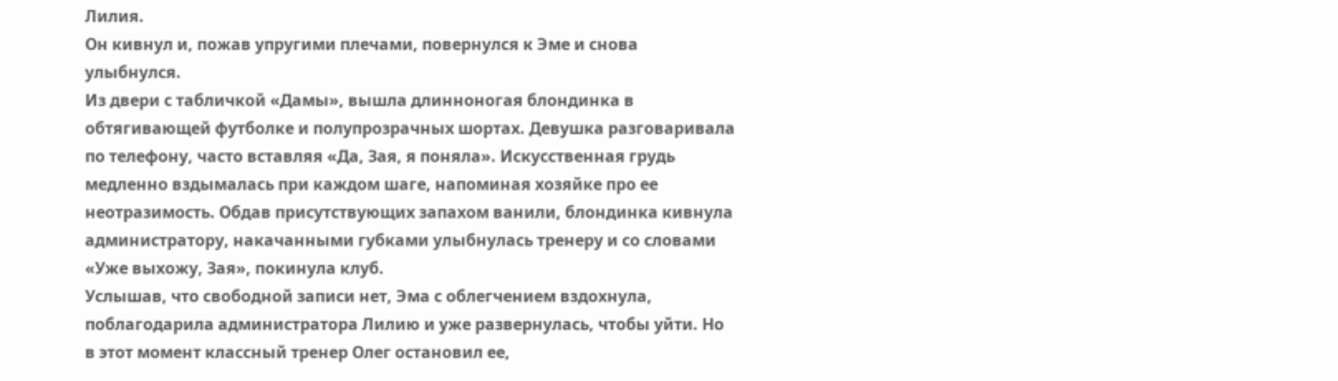Лилия.
Он кивнул и, пожав упругими плечами, повернулся к Эме и снова улыбнулся.
Из двери с табличкой «Дамы», вышла длинноногая блондинка в обтягивающей футболке и полупрозрачных шортах. Девушка разговаривала по телефону, часто вставляя «Да, Зая, я поняла». Искусственная грудь медленно вздымалась при каждом шаге, напоминая хозяйке про ее неотразимость. Обдав присутствующих запахом ванили, блондинка кивнула администратору, накачанными губками улыбнулась тренеру и со словами «Уже выхожу, Зая», покинула клуб.
Услышав, что свободной записи нет, Эма с облегчением вздохнула, поблагодарила администратора Лилию и уже развернулась, чтобы уйти. Но в этот момент классный тренер Олег остановил ее,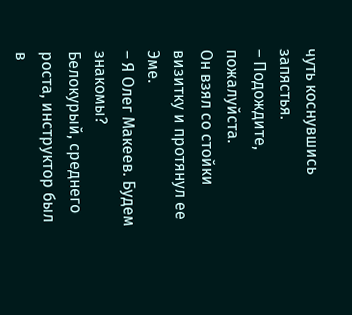чуть коснувшись запястья.
– Подождите, пожалуйста.
Он взял со стойки визитку и протянул ее Эме.
– Я Олег Макеев. Будем знакомы?
Белокурый, среднего роста, инструктор был в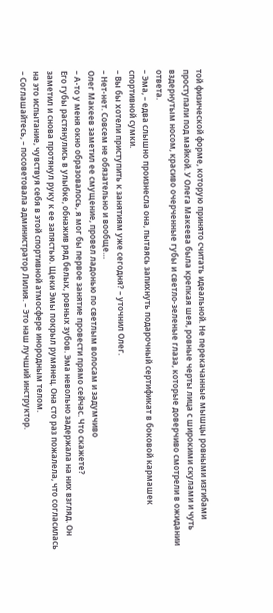той физической форме, которую принято считать идеальной. Не перекачанные мышцы ровными изгибами проступали под майкой. У Олега Макеева была крепкая шея, ровные черты лица с широкими скулами и чуть вздернутым носом, красиво очерченные губы и светло-зеленые глаза, которые доверчиво смотрели в ожидании ответа.
– Эма, – едва слышно произнесла она, пытаясь запихнуть подарочный сертификат в боковой кармашек спортивной сумки.
– Вы бы хотели приступить к занятиям уже сегодня? – уточнил Олег.
– Нет-нет. Совсем не обязательно и вообще…
Олег Макеев заметил ее смущение, провел ладонью по светлым волосам и задумчиво
– А-то у меня окно образовалось, я мог бы первое занятие провести прямо сейчас. Что скажете?
Его губы растянулись в улыбке, обнажив ряд белых, ровных зубов. Эма невольно задержала на них взгляд. Он заметил и снова протянул руку к ее запястью. Щеки Эмы покрыл румянец. Она сто раз пожалела, что согласилась на это испытание, чувствуя себя в этой спортивной атмосфере инородным телом.
– Соглашайтесь, – посоветовала администратор Лилия. – Это наш лучший инструктор.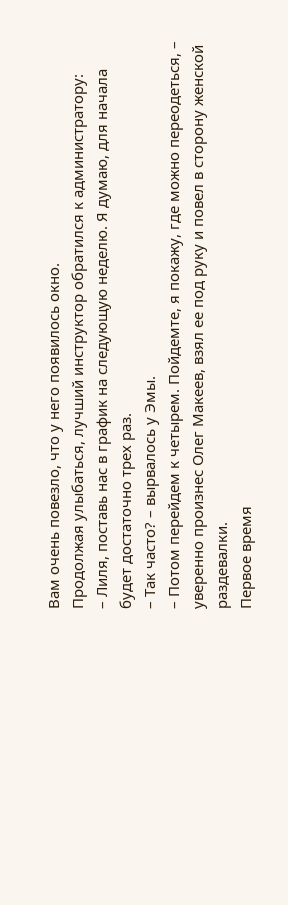Вам очень повезло, что у него появилось окно.
Продолжая улыбаться, лучший инструктор обратился к администратору:
– Лиля, поставь нас в график на следующую неделю. Я думаю, для начала будет достаточно трех раз.
– Так часто? – вырвалось у Эмы.
– Потом перейдем к четырем. Пойдемте, я покажу, где можно переодеться, – уверенно произнес Олег Макеев, взял ее под руку и повел в сторону женской раздевалки.
Первое время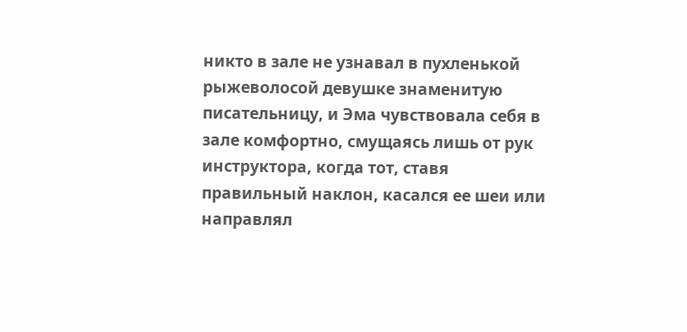никто в зале не узнавал в пухленькой рыжеволосой девушке знаменитую писательницу, и Эма чувствовала себя в зале комфортно, смущаясь лишь от рук инструктора, когда тот, ставя правильный наклон, касался ее шеи или направлял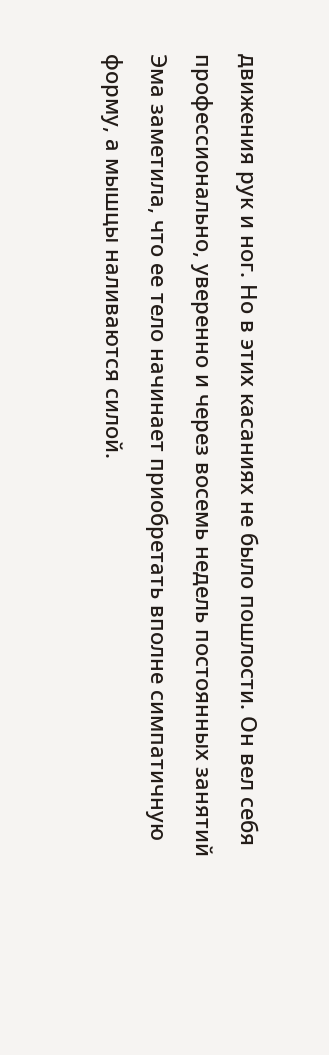движения рук и ног. Но в этих касаниях не было пошлости. Он вел себя профессионально, уверенно и через восемь недель постоянных занятий Эма заметила, что ее тело начинает приобретать вполне симпатичную форму, а мышцы наливаются силой.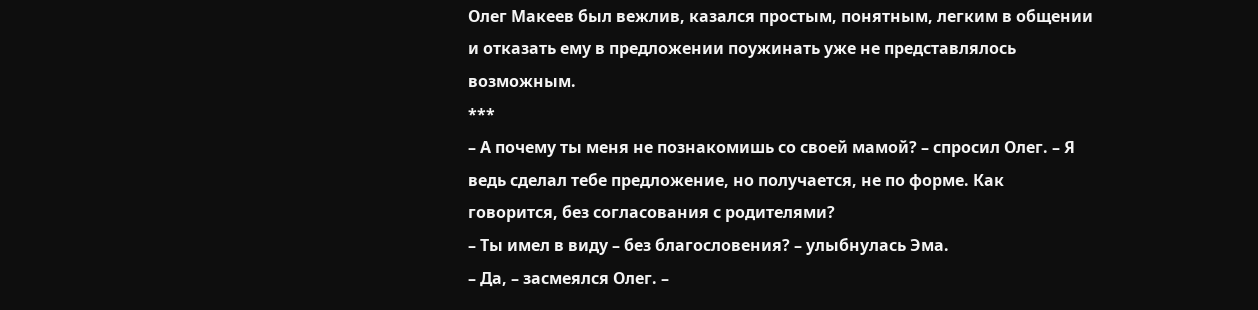Олег Макеев был вежлив, казался простым, понятным, легким в общении и отказать ему в предложении поужинать уже не представлялось возможным.
***
– А почему ты меня не познакомишь со своей мамой? – спросил Олег. – Я ведь сделал тебе предложение, но получается, не по форме. Как говорится, без согласования с родителями?
– Ты имел в виду – без благословения? – улыбнулась Эма.
– Да, – засмеялся Олег. –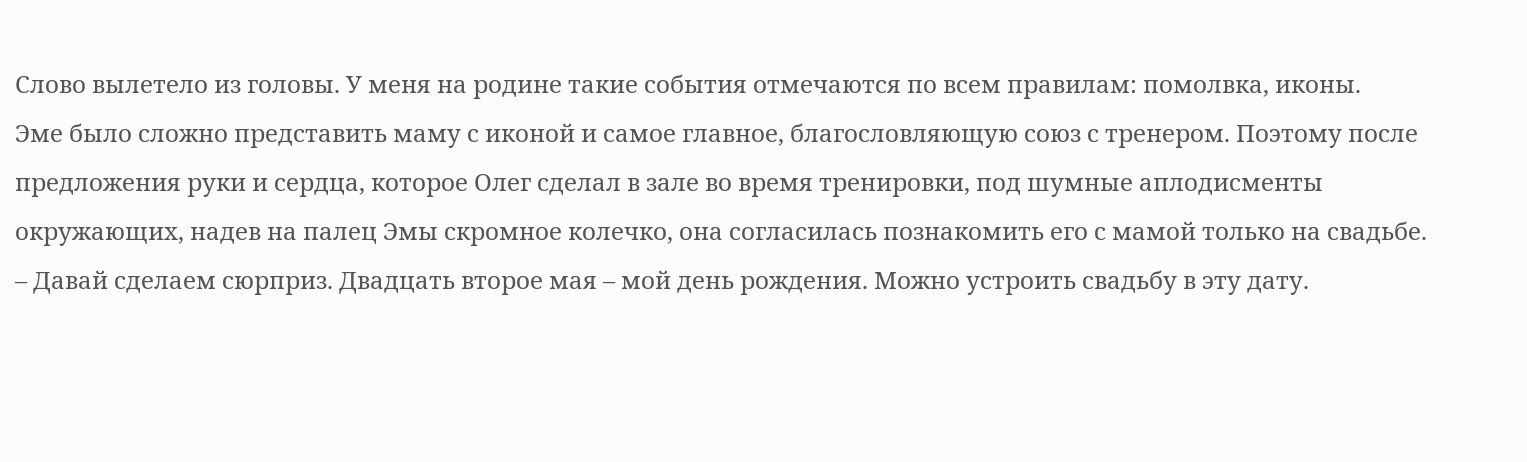Слово вылетело из головы. У меня на родине такие события отмечаются по всем правилам: помолвка, иконы.
Эме было сложно представить маму с иконой и самое главное, благословляющую союз с тренером. Поэтому после предложения руки и сердца, которое Олег сделал в зале во время тренировки, под шумные аплодисменты окружающих, надев на палец Эмы скромное колечко, она согласилась познакомить его с мамой только на свадьбе.
– Давай сделаем сюрприз. Двадцать второе мая – мой день рождения. Можно устроить свадьбу в эту дату.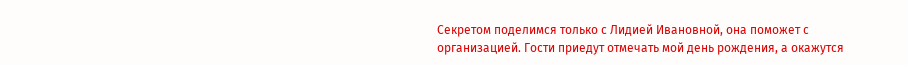Секретом поделимся только с Лидией Ивановной, она поможет с организацией. Гости приедут отмечать мой день рождения, а окажутся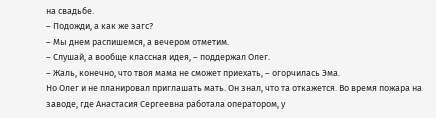на свадьбе.
– Подожди, а как же загс?
– Мы днем распишемся, а вечером отметим.
– Слушай, а вообще классная идея, – поддержал Олег.
– Жаль, конечно, что твоя мама не сможет приехать, – огорчилась Эма.
Но Олег и не планировал приглашать мать. Он знал, что та откажется. Во время пожара на заводе, где Анастасия Сергеевна работала оператором, у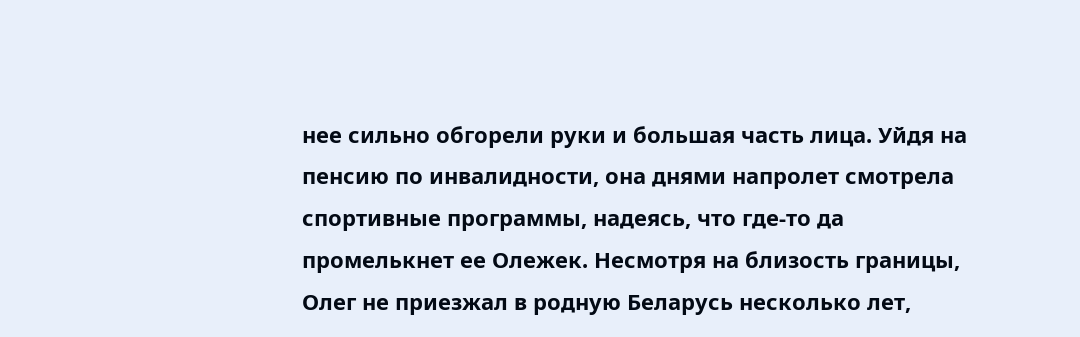нее сильно обгорели руки и большая часть лица. Уйдя на пенсию по инвалидности, она днями напролет смотрела спортивные программы, надеясь, что где-то да промелькнет ее Олежек. Несмотря на близость границы, Олег не приезжал в родную Беларусь несколько лет,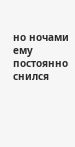но ночами ему постоянно снился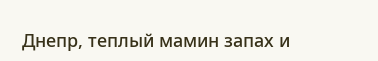Днепр, теплый мамин запах и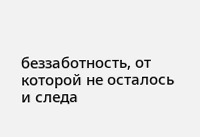беззаботность, от которой не осталось и следа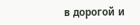в дорогой и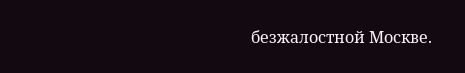безжалостной Москве.